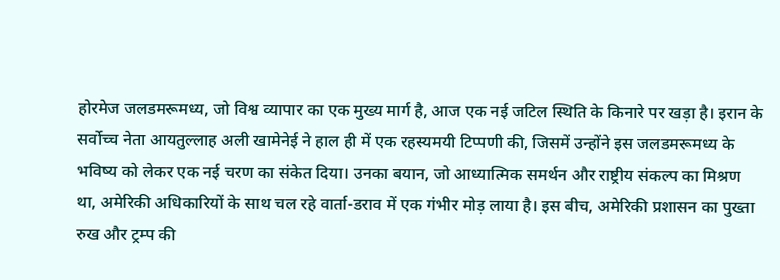होरमेज जलडमरूमध्य, जो विश्व व्यापार का एक मुख्य मार्ग है, आज एक नई जटिल स्थिति के किनारे पर खड़ा है। इरान के सर्वोच्च नेता आयतुल्लाह अली खामेनेई ने हाल ही में एक रहस्यमयी टिप्पणी की, जिसमें उन्होंने इस जलडमरूमध्य के भविष्य को लेकर एक नई चरण का संकेत दिया। उनका बयान, जो आध्यात्मिक समर्थन और राष्ट्रीय संकल्प का मिश्रण था, अमेरिकी अधिकारियों के साथ चल रहे वार्ता-डराव में एक गंभीर मोड़ लाया है। इस बीच, अमेरिकी प्रशासन का पुख्ता रुख और ट्रम्प की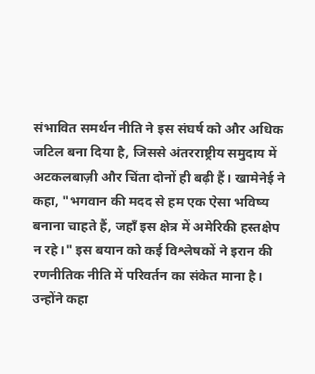संभावित समर्थन नीति ने इस संघर्ष को और अधिक जटिल बना दिया है, जिससे अंतरराष्ट्रीय समुदाय में अटकलबाज़ी और चिंता दोनों ही बढ़ी हैं। खामेनेई ने कहा, "भगवान की मदद से हम एक ऐसा भविष्य बनाना चाहते हैं, जहाँ इस क्षेत्र में अमेरिकी हस्तक्षेप न रहे।" इस बयान को कई विश्लेषकों ने इरान की रणनीतिक नीति में परिवर्तन का संकेत माना है। उन्होंने कहा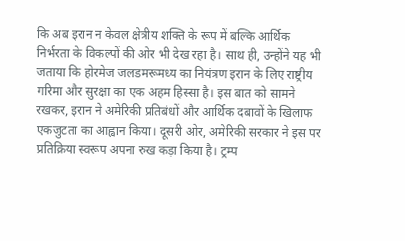कि अब इरान न केवल क्षेत्रीय शक्ति के रूप में बल्कि आर्थिक निर्भरता के विकल्पों की ओर भी देख रहा है। साथ ही, उन्होंने यह भी जताया कि होरमेज जलडमरूमध्य का नियंत्रण इरान के लिए राष्ट्रीय गरिमा और सुरक्षा का एक अहम हिस्सा है। इस बात को सामने रखकर, इरान ने अमेरिकी प्रतिबंधों और आर्थिक दबावों के खिलाफ एकजुटता का आह्वान किया। दूसरी ओर, अमेरिकी सरकार ने इस पर प्रतिक्रिया स्वरूप अपना रुख कड़ा किया है। ट्रम्प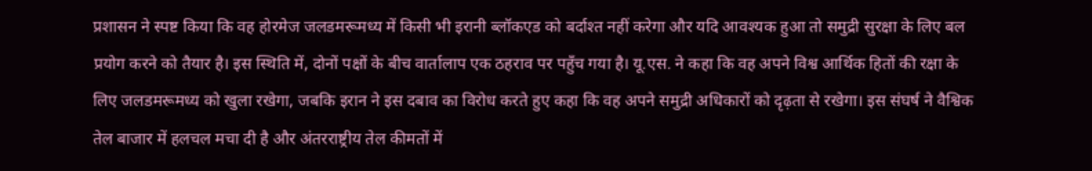प्रशासन ने स्पष्ट किया कि वह होरमेज जलडमरूमध्य में किसी भी इरानी ब्लॉकएड को बर्दाश्त नहीं करेगा और यदि आवश्यक हुआ तो समुद्री सुरक्षा के लिए बल प्रयोग करने को तैयार है। इस स्थिति में, दोनों पक्षों के बीच वार्तालाप एक ठहराव पर पहुँच गया है। यू.एस. ने कहा कि वह अपने विश्व आर्थिक हितों की रक्षा के लिए जलडमरूमध्य को खुला रखेगा, जबकि इरान ने इस दबाव का विरोध करते हुए कहा कि वह अपने समुद्री अधिकारों को दृढ़ता से रखेगा। इस संघर्ष ने वैश्विक तेल बाजार में हलचल मचा दी है और अंतरराष्ट्रीय तेल कीमतों में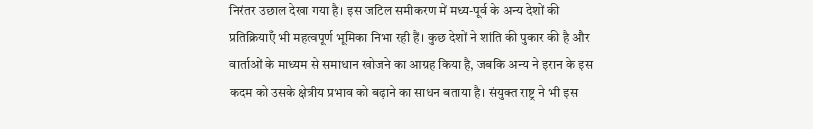निरंतर उछाल देखा गया है। इस जटिल समीकरण में मध्य-पूर्व के अन्य देशों की प्रतिक्रियाएँ भी महत्वपूर्ण भूमिका निभा रही हैं। कुछ देशों ने शांति की पुकार की है और वार्ताओं के माध्यम से समाधान खोजने का आग्रह किया है, जबकि अन्य ने इरान के इस कदम को उसके क्षेत्रीय प्रभाव को बढ़ाने का साधन बताया है। संयुक्त राष्ट्र ने भी इस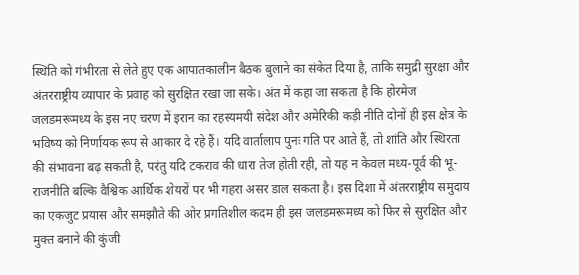स्थिति को गंभीरता से लेते हुए एक आपातकालीन बैठक बुलाने का संकेत दिया है, ताकि समुद्री सुरक्षा और अंतरराष्ट्रीय व्यापार के प्रवाह को सुरक्षित रखा जा सके। अंत में कहा जा सकता है कि होरमेज जलडमरूमध्य के इस नए चरण में इरान का रहस्यमयी संदेश और अमेरिकी कड़ी नीति दोनों ही इस क्षेत्र के भविष्य को निर्णायक रूप से आकार दे रहे हैं। यदि वार्तालाप पुनः गति पर आते हैं, तो शांति और स्थिरता की संभावना बढ़ सकती है, परंतु यदि टकराव की धारा तेज होती रही, तो यह न केवल मध्य-पूर्व की भू-राजनीति बल्कि वैश्विक आर्थिक शेयरों पर भी गहरा असर डाल सकता है। इस दिशा में अंतरराष्ट्रीय समुदाय का एकजुट प्रयास और समझौते की ओर प्रगतिशील कदम ही इस जलडमरूमध्य को फिर से सुरक्षित और मुक्त बनाने की कुंजी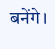बनेंगे।